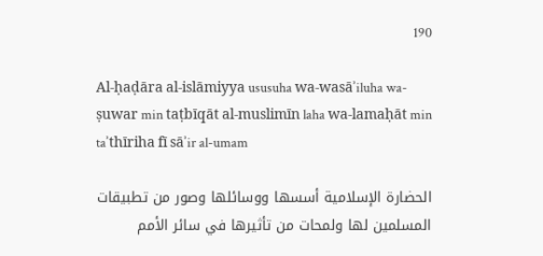190

Al-ḥaḍāra al-islāmiyya ususuha wa-wasāʾiluha wa-ṣuwar min taṭbīqāt al-muslimīn laha wa-lamaḥāt min taʾthīriha fī sāʾir al-umam

الحضارة الإسلامية أسسها ووسائلها وصور من تطبيقات المسلمين لها ولمحات من تأثيرها في سائر الأمم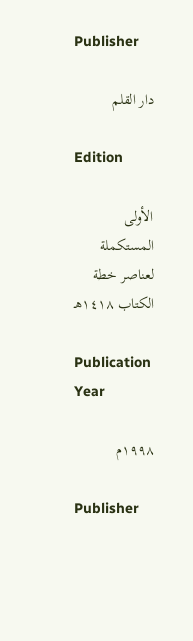Publisher

دار القلم

Edition

الأولى المستكملة لعناصر خطة الكتاب ١٤١٨هـ

Publication Year

١٩٩٨م

Publisher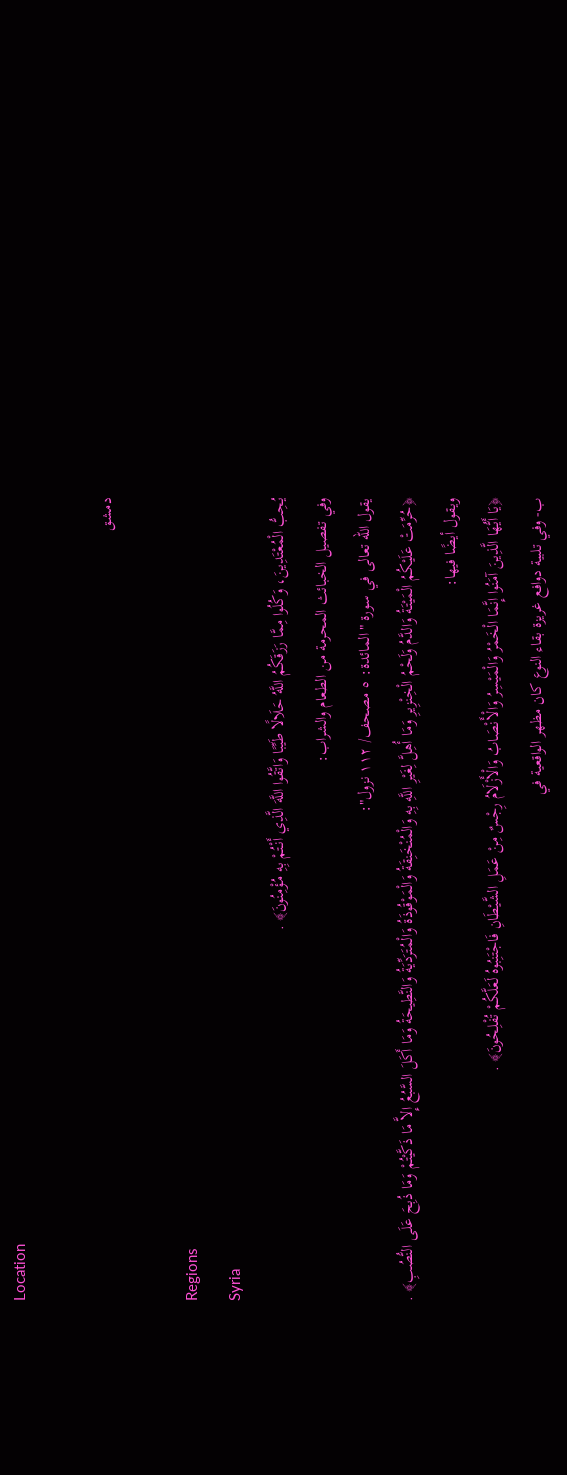Location

دمشق

Regions
Syria
يُحِبُّ الْمُعْتَدِينَ، وَكُلُوا مِمَّا رَزَقَكُمُ اللَّهُ حَلَالًا طَيِّبًا وَاتَّقُوا اللَّهَ الَّذِي أَنْتُمْ بِهِ مُؤْمِنُونَ﴾ .
وفي تفصيل الخبائث المحرمة من الطعام والشراب:
يقول الله تعالى في سورة "المائدة: ٥ مصحف/ ١١٢ نزول":
﴿حُرِّمَتْ عَلَيْكُمُ الْمَيْتَةُ وَالدَّمُ وَلَحْمُ الْخِنْزِيرِ وَمَا أُهِلَّ لِغَيْرِ اللَّهِ بِهِ وَالْمُنْخَنِقَةُ وَالْمَوْقُوذَةُ وَالْمُتَرَدِّيَةُ وَالنَّطِيحَةُ وَمَا أَكَلَ السَّبُعُ إِلاَّ مَا ذَكَّيْتُمْ وَمَا ذُبِحَ عَلَى النُّصُبِ﴾ .
ويقول أيضًا فيها:
﴿يَا أَيُّهَا الَّذِينَ آمَنُوا إِنَّمَا الْخَمْرُ وَالْمَيْسِرُ وَالْأَنْصَابُ وَالْأَزْلَامُ رِجْسٌ مِنْ عَمَلِ الشَّيْطَانِ فَاجْتَنِبُوهُ لَعَلَّكُمْ تُفْلِحُونَ﴾ .
ب- وفي تلبية دوافع غريزة بقاء النوع كان مظهر الواقعية في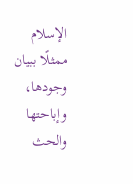الإسلام ممثلًا ببيان وجودها، وإباحتها والحث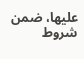عليها، ضمن شروط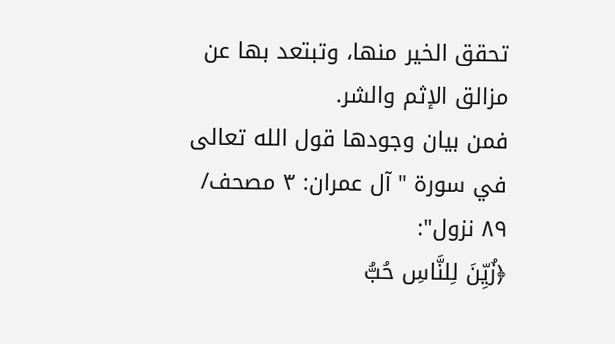تحقق الخير منها، وتبتعد بها عن مزالق الإثم والشر.
فمن بيان وجودها قول الله تعالى في سورة "آل عمران: ٣ مصحف/ ٨٩ نزول":
﴿زُيِّنَ لِلنَّاسِ حُبُّ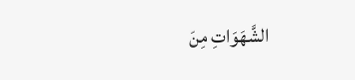الشَّهَوَاتِ مِنَ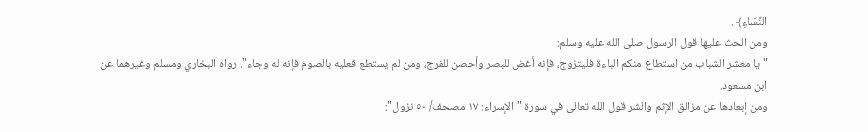النِّسَاءِ﴾ .
ومن الحث عليها قول الرسول صلى الله عليه وسلم:
"يا معشر الشباب من استطاع منكم الباءة فليتزوج، فإنه أغض للبصر وأحصن للفرج، ومن لم يستطع فعليه بالصوم فإنه له وجاء". رواه البخاري ومسلم وغيرهما عن ابن مسعود.
ومن إبعادها عن مزالق الإثم والشر قول الله تعالى في سورة "الإسراء: ١٧ مصحف/ ٥٠ نزول":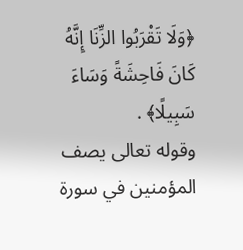﴿وَلَا تَقْرَبُوا الزِّنَا إِنَّهُ كَانَ فَاحِشَةً وَسَاءَ سَبِيلًا﴾ .
وقوله تعالى يصف المؤمنين في سورة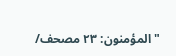"المؤمنون: ٢٣ مصحف/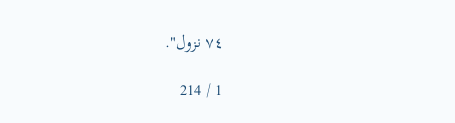٧٤ نزول".

1 / 214